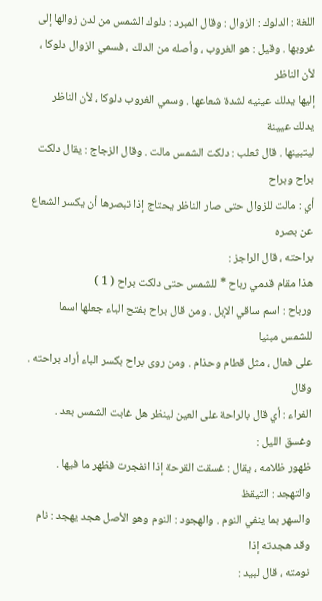اللغة : الدلوك : الزوال : وقال المبرد : دلوك الشمس من لدن زوالها إلى
غروبها . وقيل : هو الغروب ، وأصله من الدلك ، فسمي الزوال دلوكا ، لأن الناظر
إليها يدلك عينيه لشدة شعاعها . وسمي الغروب دلوكا ، لأن الناظر يدلك عيينة
ليتبينها . قال ثعلب : دلكت الشمس مالت . وقال الزجاج : يقال دلكت براح وبراح
أي : مالت للزوال حتى صار الناظر يحتاج إذا تبصرها أن يكسر الشعاع عن بصره
براحته ، قال الراجز :
هذا مقام قدمي رباح * للشمس حتى دلكت براح ( 1 )
ورباح : اسم ساقي الإبل . ومن قال براح بفتح الباء جعلها اسما للشمس مبنيا
على فعال ، مثل قطام وحذام . ومن روى براح بكسر الباء أراد براحته . وقال
الفراء : أي قال بالراحة على العين لينظر هل غابت الشمس بعد . وغسق الليل :
ظهور ظلامه ، يقال : غسقت القرحة إذا انفجرت فظهر ما فيها . والتهجد : التيقظ
والسهر بما ينفي النوم . والهجود : النوم وهو الأصل هجد يهجد : نام وقد هجدته إذا
نومته ، قال لبيد :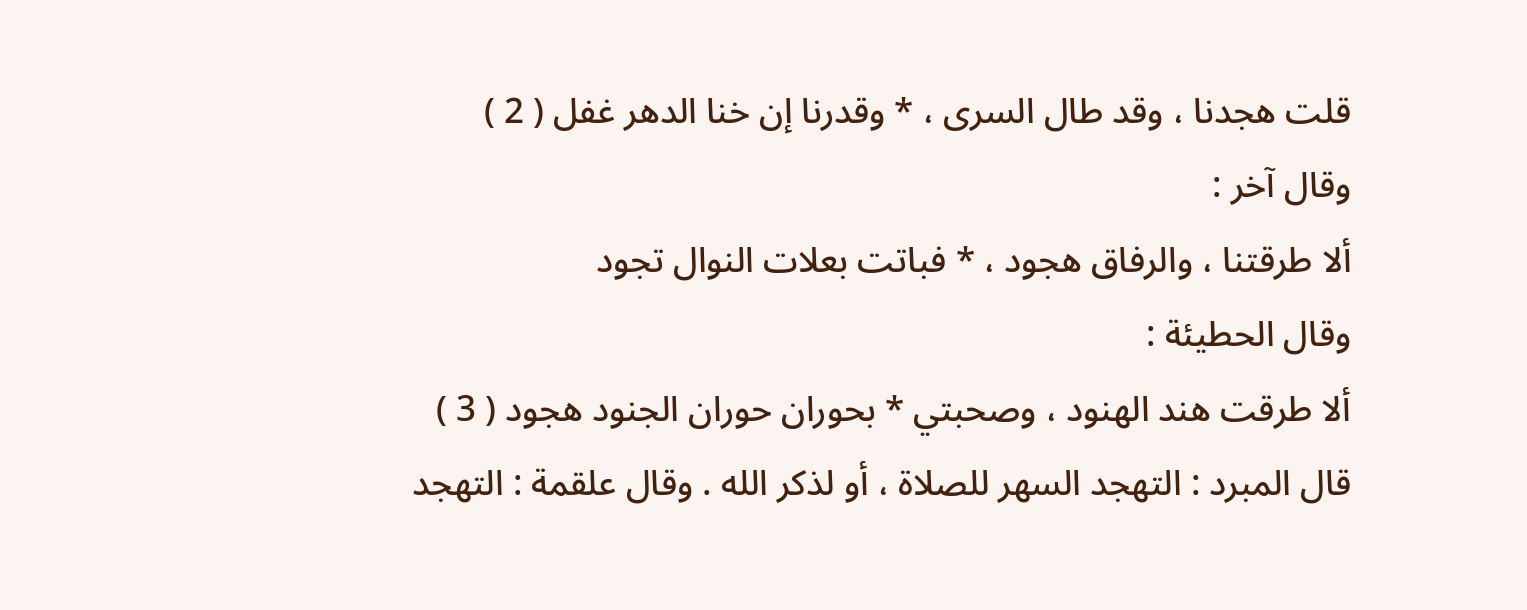قلت هجدنا ، وقد طال السرى ، * وقدرنا إن خنا الدهر غفل ( 2 )
وقال آخر :
ألا طرقتنا ، والرفاق هجود ، * فباتت بعلات النوال تجود
وقال الحطيئة :
ألا طرقت هند الهنود ، وصحبتي * بحوران حوران الجنود هجود ( 3 )
قال المبرد : التهجد السهر للصلاة ، أو لذكر الله . وقال علقمة : التهجد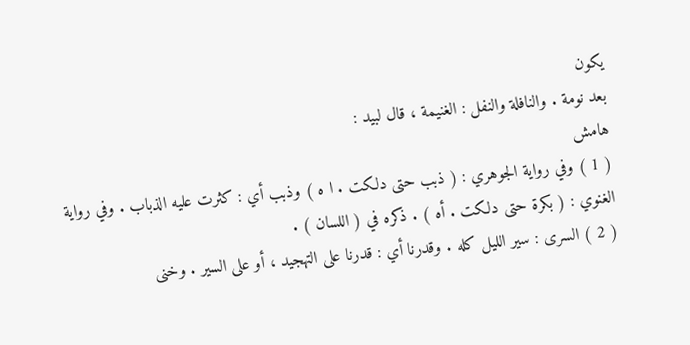يكون
بعد نومة . والنافلة والنفل : الغنيمة ، قال لبيد :
هامش
( 1 ) وفي رواية الجوهري : ( ذبب حتى دلكت . ا ه ) وذبب أي : كثرت عليه الذباب . وفي رواية
الغنوي : ( بكرة حتى دلكت . أه ) . ذكره في ( اللسان ) .
( 2 ) السرى : سير الليل كله . وقدرنا أي : قدرنا على التهجيد ، أو على السير . وخنى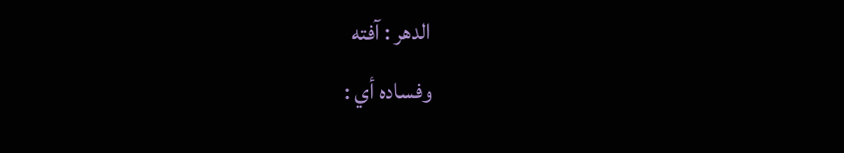الدهر : آفته
وفساده أي :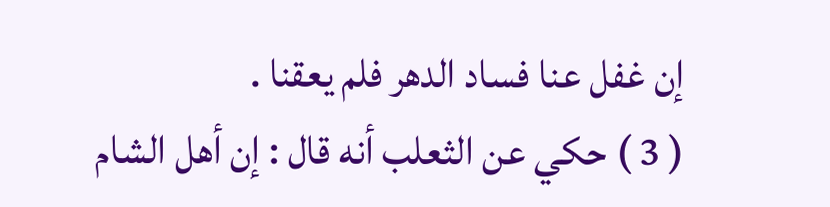إن غفل عنا فساد الدهر فلم يعقنا .
( 3 ) حكي عن الثعلب أنه قال : إن أهل الشام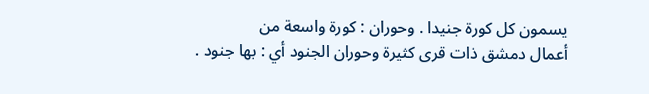يسمون كل كورة جنيدا . وحوران : كورة واسعة من
أعمال دمشق ذات قرى كثيرة وحوران الجنود أي : بها جنود .